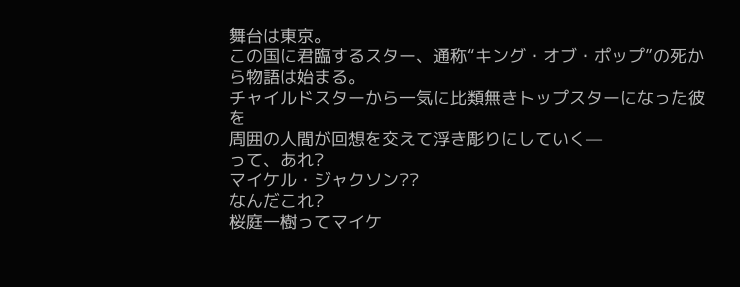舞台は東京。
この国に君臨するスター、通称“キング・オブ・ポップ”の死から物語は始まる。
チャイルドスターから一気に比類無きトップスターになった彼を
周囲の人間が回想を交えて浮き彫りにしていく—
って、あれ?
マイケル・ジャクソン??
なんだこれ?
桜庭一樹ってマイケ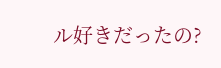ル好きだったの?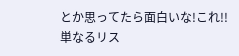とか思ってたら面白いな!これ!!
単なるリス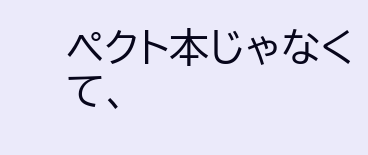ペクト本じゃなくて、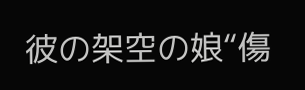彼の架空の娘“傷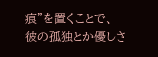痕”を置くことで、
彼の孤独とか優しさ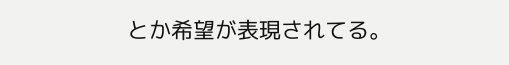とか希望が表現されてる。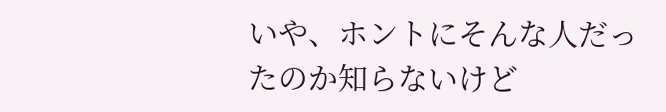いや、ホントにそんな人だったのか知らないけど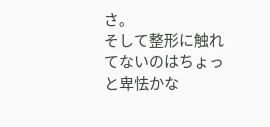さ。
そして整形に触れてないのはちょっと卑怯かな